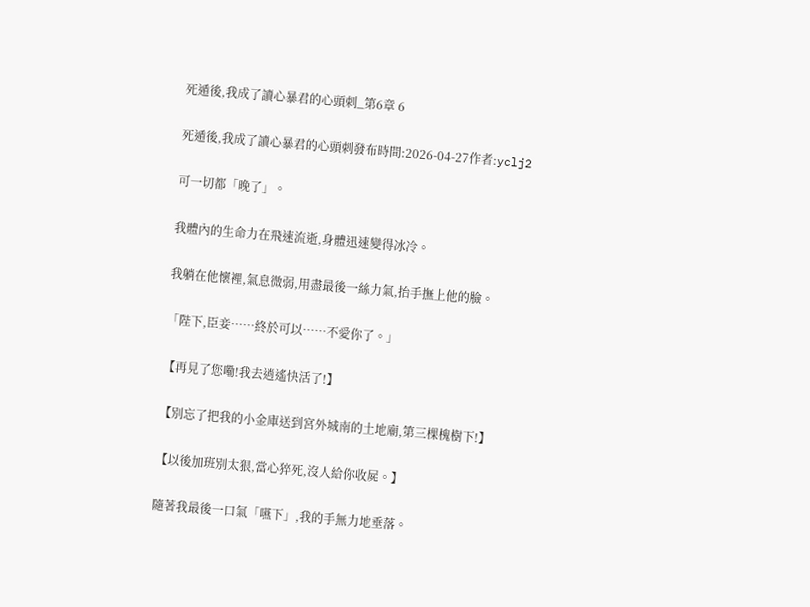死遁後,我成了讀心暴君的心頭刺_第6章 6

死遁後,我成了讀心暴君的心頭刺發布時間:2026-04-27作者:yclj2

可一切都「晚了」。

我體內的生命力在飛速流逝,身體迅速變得冰冷。

我躺在他懷裡,氣息微弱,用盡最後一絲力氣,抬手撫上他的臉。

「陛下,臣妾……終於可以……不愛你了。」

【再見了您嘞!我去逍遙快活了!】

【別忘了把我的小金庫送到宮外城南的土地廟,第三棵槐樹下!】

【以後加班別太狠,當心猝死,沒人給你收屍。】

隨著我最後一口氣「嚥下」,我的手無力地垂落。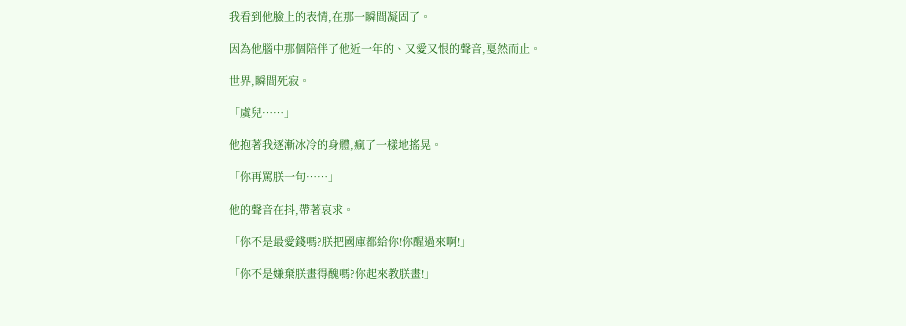我看到他臉上的表情,在那一瞬間凝固了。

因為他腦中那個陪伴了他近一年的、又愛又恨的聲音,戛然而止。

世界,瞬間死寂。

「虞兒……」

他抱著我逐漸冰冷的身體,瘋了一樣地搖晃。

「你再罵朕一句……」

他的聲音在抖,帶著哀求。

「你不是最愛錢嗎?朕把國庫都給你!你醒過來啊!」

「你不是嫌棄朕畫得醜嗎?你起來教朕畫!」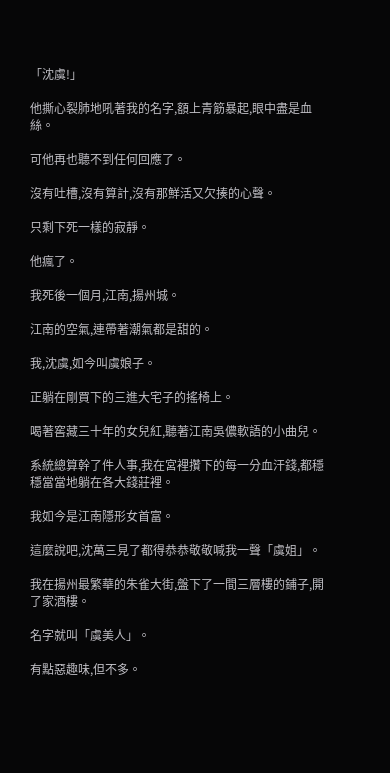「沈虞!」

他撕心裂肺地吼著我的名字,額上青筋暴起,眼中盡是血絲。

可他再也聽不到任何回應了。

沒有吐槽,沒有算計,沒有那鮮活又欠揍的心聲。

只剩下死一樣的寂靜。

他瘋了。

我死後一個月,江南,揚州城。

江南的空氣,連帶著潮氣都是甜的。

我,沈虞,如今叫虞娘子。

正躺在剛買下的三進大宅子的搖椅上。

喝著窖藏三十年的女兒紅,聽著江南吳儂軟語的小曲兒。

系統總算幹了件人事,我在宮裡攢下的每一分血汗錢,都穩穩當當地躺在各大錢莊裡。

我如今是江南隱形女首富。

這麼說吧,沈萬三見了都得恭恭敬敬喊我一聲「虞姐」。

我在揚州最繁華的朱雀大街,盤下了一間三層樓的鋪子,開了家酒樓。

名字就叫「虞美人」。

有點惡趣味,但不多。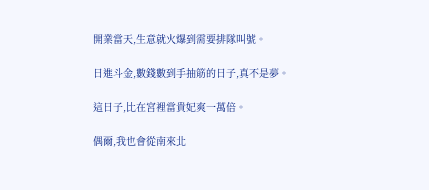開業當天,生意就火爆到需要排隊叫號。

日進斗金,數錢數到手抽筋的日子,真不是夢。

這日子,比在宮裡當貴妃爽一萬倍。

偶爾,我也會從南來北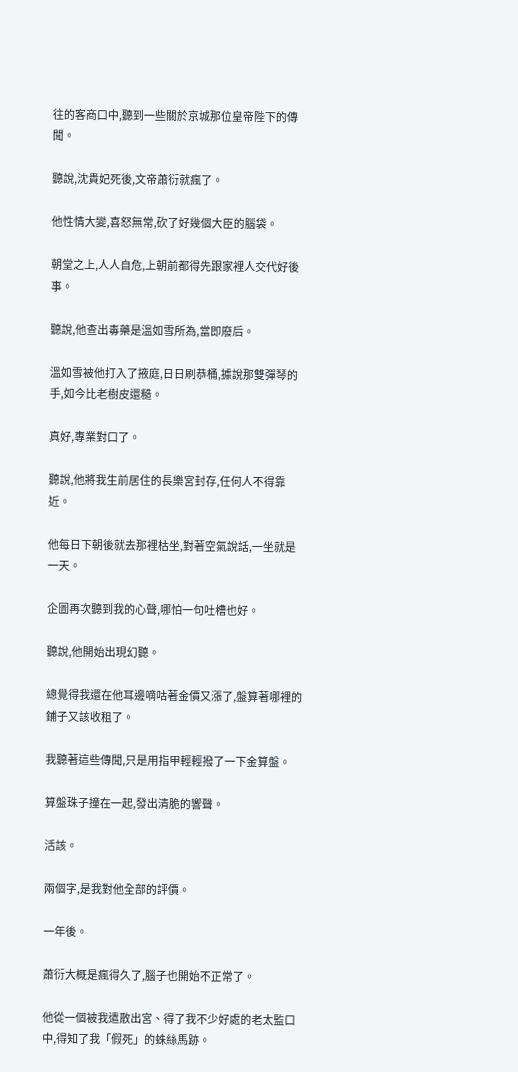往的客商口中,聽到一些關於京城那位皇帝陛下的傳聞。

聽說,沈貴妃死後,文帝蕭衍就瘋了。

他性情大變,喜怒無常,砍了好幾個大臣的腦袋。

朝堂之上,人人自危,上朝前都得先跟家裡人交代好後事。

聽說,他查出毒藥是溫如雪所為,當即廢后。

溫如雪被他打入了掖庭,日日刷恭桶,據說那雙彈琴的手,如今比老樹皮還糙。

真好,專業對口了。

聽說,他將我生前居住的長樂宮封存,任何人不得靠近。

他每日下朝後就去那裡枯坐,對著空氣說話,一坐就是一天。

企圖再次聽到我的心聲,哪怕一句吐槽也好。

聽說,他開始出現幻聽。

總覺得我還在他耳邊嘀咕著金價又漲了,盤算著哪裡的鋪子又該收租了。

我聽著這些傳聞,只是用指甲輕輕撥了一下金算盤。

算盤珠子撞在一起,發出清脆的響聲。

活該。

兩個字,是我對他全部的評價。

一年後。

蕭衍大概是瘋得久了,腦子也開始不正常了。

他從一個被我遣散出宮、得了我不少好處的老太監口中,得知了我「假死」的蛛絲馬跡。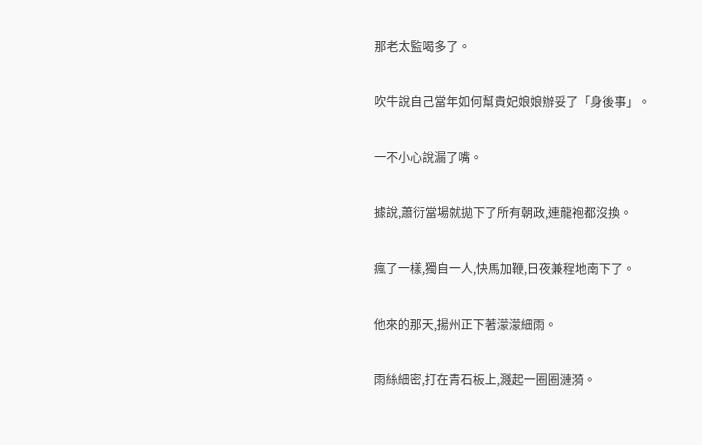那老太監喝多了。

吹牛說自己當年如何幫貴妃娘娘辦妥了「身後事」。

一不小心說漏了嘴。

據說,蕭衍當場就拋下了所有朝政,連龍袍都沒換。

瘋了一樣,獨自一人,快馬加鞭,日夜兼程地南下了。

他來的那天,揚州正下著濛濛細雨。

雨絲細密,打在青石板上,濺起一圈圈漣漪。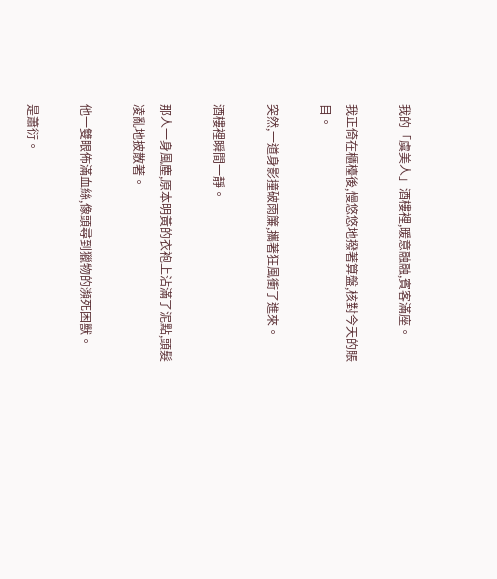我的「虞美人」酒樓裡,暖意融融,賓客滿座。

我正倚在櫃檯後,慢悠悠地撥著算盤,核對今天的賬目。

突然,一道身影撞破雨簾,攜著狂風衝了進來。

酒樓裡瞬間一靜。

那人一身風塵,原本明黃的衣袍上沾滿了泥點,頭髮凌亂地披散著。

他一雙眼佈滿血絲,像頭尋到獵物的瀕死困獸。

是蕭衍。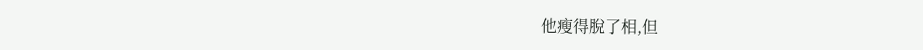他瘦得脫了相,但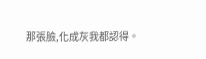那張臉,化成灰我都認得。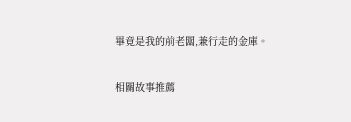畢竟是我的前老闆,兼行走的金庫。

相關故事推薦